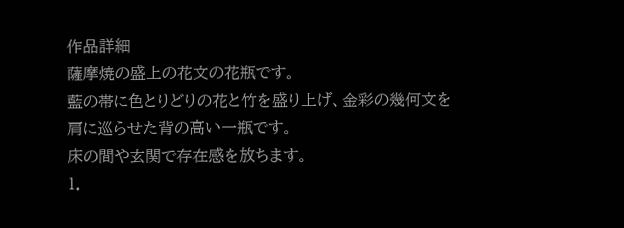作品詳細
薩摩焼の盛上の花文の花瓶です。
藍の帯に色とりどりの花と竹を盛り上げ、金彩の幾何文を肩に巡らせた背の高い一瓶です。
床の間や玄関で存在感を放ちます。
1.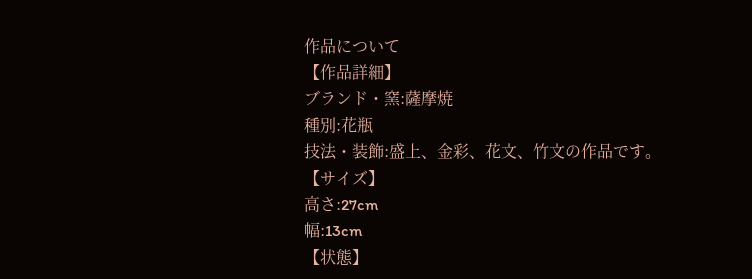作品について
【作品詳細】
ブランド・窯:薩摩焼
種別:花瓶
技法・装飾:盛上、金彩、花文、竹文の作品です。
【サイズ】
高さ:27cm
幅:13cm
【状態】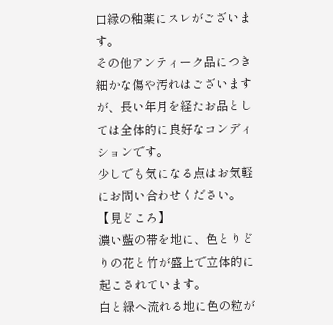口縁の釉薬にスレがございます。
その他アンティーク品につき細かな傷や汚れはございますが、長い年月を経たお品としては全体的に良好なコンディションです。
少しでも気になる点はお気軽にお問い合わせください。
【見どころ】
濃い藍の帯を地に、色とりどりの花と竹が盛上で立体的に起こされています。
白と緑へ流れる地に色の粒が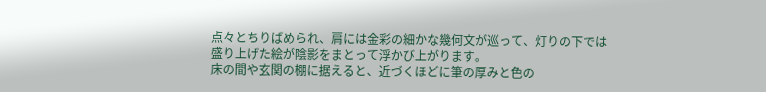点々とちりばめられ、肩には金彩の細かな幾何文が巡って、灯りの下では盛り上げた絵が陰影をまとって浮かび上がります。
床の間や玄関の棚に据えると、近づくほどに筆の厚みと色の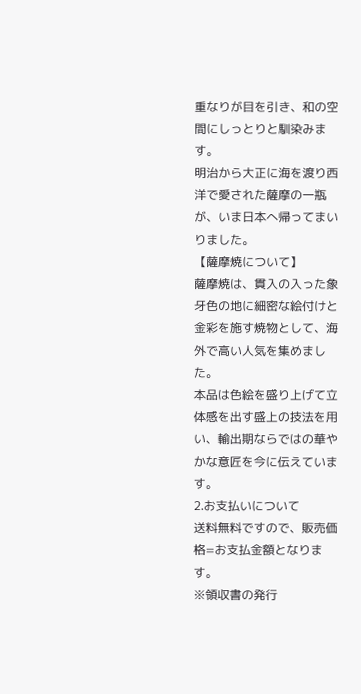重なりが目を引き、和の空間にしっとりと馴染みます。
明治から大正に海を渡り西洋で愛された薩摩の一瓶が、いま日本へ帰ってまいりました。
【薩摩焼について】
薩摩焼は、貫入の入った象牙色の地に細密な絵付けと金彩を施す焼物として、海外で高い人気を集めました。
本品は色絵を盛り上げて立体感を出す盛上の技法を用い、輸出期ならではの華やかな意匠を今に伝えています。
2.お支払いについて
送料無料ですので、販売価格=お支払金額となります。
※領収書の発行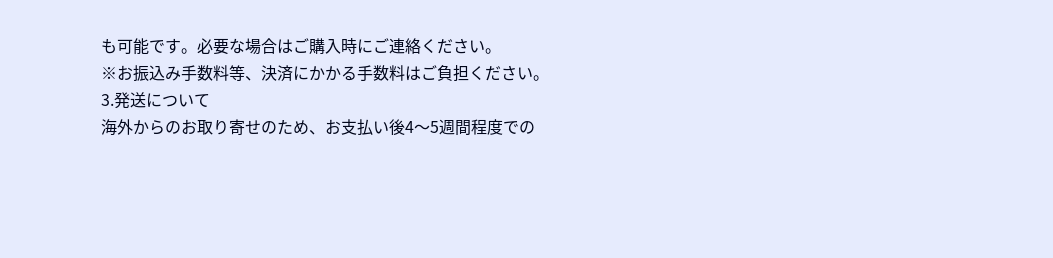も可能です。必要な場合はご購入時にご連絡ください。
※お振込み手数料等、決済にかかる手数料はご負担ください。
3.発送について
海外からのお取り寄せのため、お支払い後4〜5週間程度での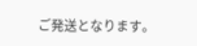ご発送となります。